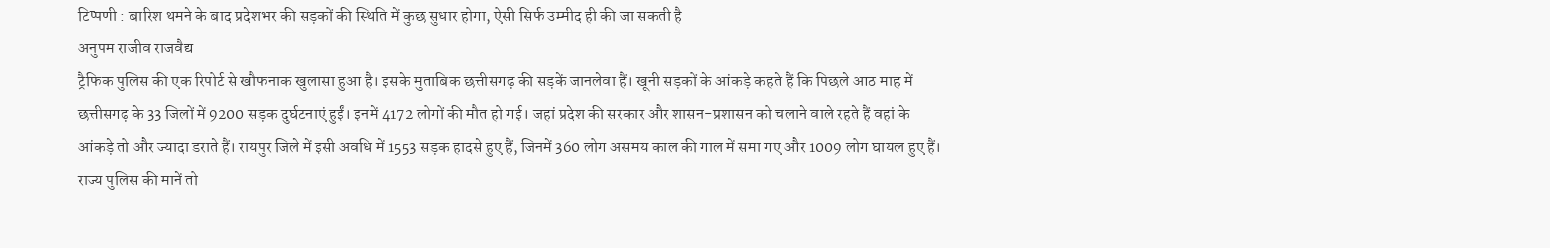टिप्पणी : बारिश थमने के बाद प्रदेशभर की सड़कों की स्थिति में कुछ सुधार होगा, ऐसी सिर्फ उम्मीद ही की जा सकती है
अनुपम राजीव राजवैद्य
ट्रैफिक पुलिस की एक रिपोर्ट से खौफनाक खुलासा हुआ है। इसके मुताबिक छत्तीसगढ़ की सड़कें जानलेवा हैं। खूनी सड़कों के आंकड़े कहते हैं कि पिछले आठ माह में छत्तीसगढ़ के 33 जिलों में 9200 सड़क दुर्घटनाएं हुईं। इनमें 4172 लोगों की मौत हो गई। जहां प्रदेश की सरकार और शासन-प्रशासन को चलाने वाले रहते हैं वहां के आंकड़े तो और ज्यादा डराते हैं। रायपुर जिले में इसी अवधि में 1553 सड़क हादसे हुए हैं, जिनमें 360 लोग असमय काल की गाल में समा गए और 1009 लोग घायल हुए हैं। राज्य पुलिस की मानें तो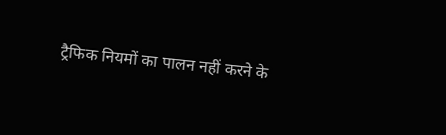ट्रैफिक नियमों का पालन नहीं करने के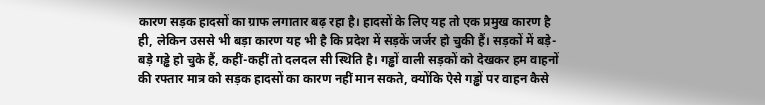कारण सड़क हादसों का ग्राफ लगातार बढ़ रहा है। हादसों के लिए यह तो एक प्रमुख कारण है ही, लेकिन उससे भी बड़ा कारण यह भी है कि प्रदेश में सड़कें जर्जर हो चुकी हैं। सड़कों में बड़े-बड़े गड्ढे हो चुके हैं, कहीं-कहीं तो दलदल सी स्थिति है। गड्ढों वाली सड़कों को देखकर हम वाहनों की रफ्तार मात्र को सड़क हादसों का कारण नहीं मान सकते, क्योंकि ऐसे गड्ढों पर वाहन कैसे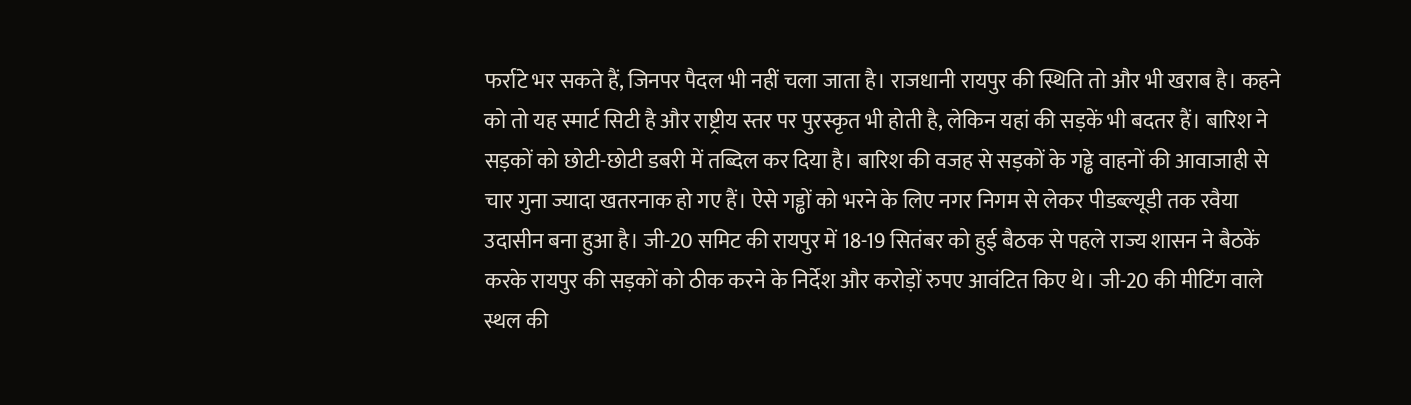फर्राटे भर सकते हैं, जिनपर पैदल भी नहीं चला जाता है। राजधानी रायपुर की स्थिति तो और भी खराब है। कहने को तो यह स्मार्ट सिटी है और राष्ट्रीय स्तर पर पुरस्कृत भी होती है, लेकिन यहां की सड़कें भी बदतर हैं। बारिश ने सड़कों को छोटी-छोटी डबरी में तब्दिल कर दिया है। बारिश की वजह से सड़कों के गड्ढे वाहनों की आवाजाही से चार गुना ज्यादा खतरनाक हो गए हैं। ऐसे गड्ढों को भरने के लिए नगर निगम से लेकर पीडब्ल्यूडी तक रवैया उदासीन बना हुआ है। जी-20 समिट की रायपुर में 18-19 सितंबर को हुई बैठक से पहले राज्य शासन ने बैठकें करके रायपुर की सड़कों को ठीक करने के निर्देश और करोड़ों रुपए आवंटित किए थे। जी-20 की मीटिंग वाले स्थल की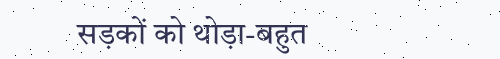सड़कों को थोड़ा-बहुत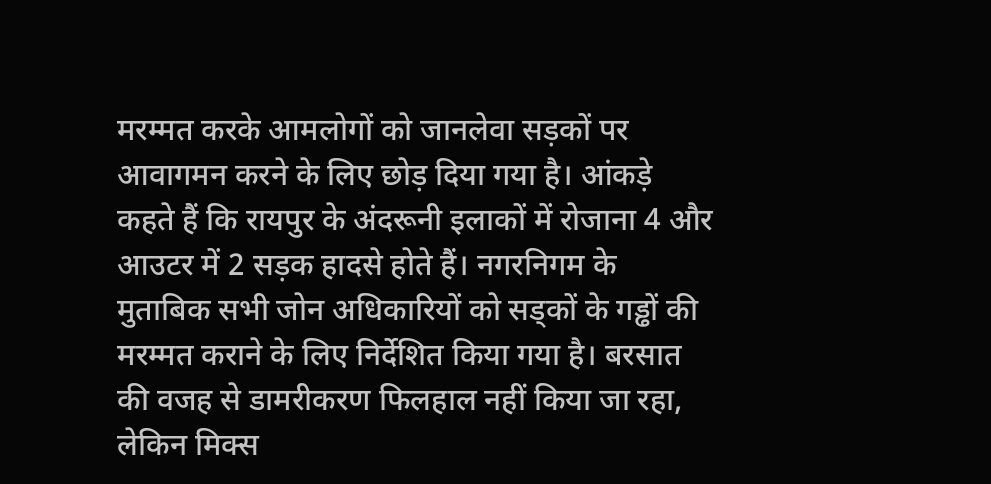मरम्मत करके आमलोगों को जानलेवा सड़कों पर आवागमन करने के लिए छोड़ दिया गया है। आंकड़े कहते हैं कि रायपुर के अंदरूनी इलाकों में रोजाना 4 और आउटर में 2 सड़क हादसे होते हैं। नगरनिगम के मुताबिक सभी जोन अधिकारियों को सड्कों के गड्ढों की मरम्मत कराने के लिए निर्देशित किया गया है। बरसात की वजह से डामरीकरण फिलहाल नहीं किया जा रहा, लेकिन मिक्स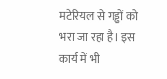मटेरियल से गड्ढों को भरा जा रहा है। इस कार्य में भी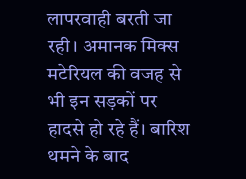लापरवाही बरती जा रही। अमानक मिक्स मटेरियल की वजह से भी इन सड़कों पर हादसे हो रहे हैं। बारिश थमने के बाद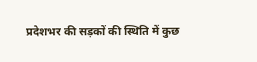प्रदेशभर की सड़कों की स्थिति में कुछ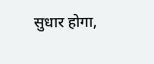सुधार होगा,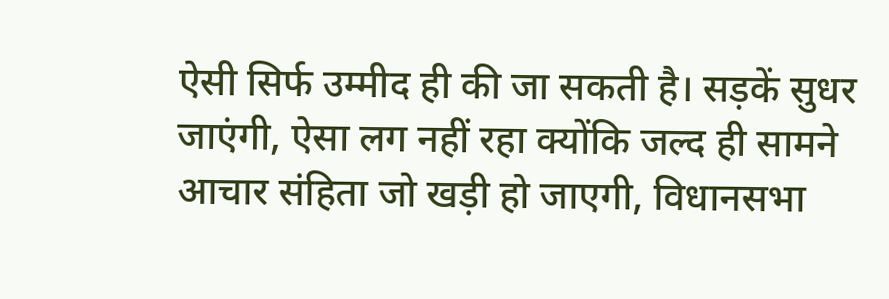ऐसी सिर्फ उम्मीद ही की जा सकती है। सड़कें सुधर जाएंगी, ऐसा लग नहीं रहा क्योंकि जल्द ही सामने आचार संहिता जो खड़ी हो जाएगी, विधानसभा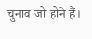चुनाव जो होने हैं।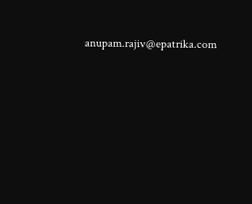anupam.rajiv@epatrika.com